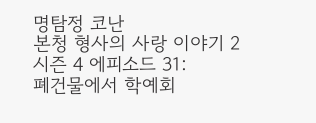명탐정 코난
본청 형사의 사랑 이야기 2
시즌 4 에피소드 31:
폐건물에서 학예회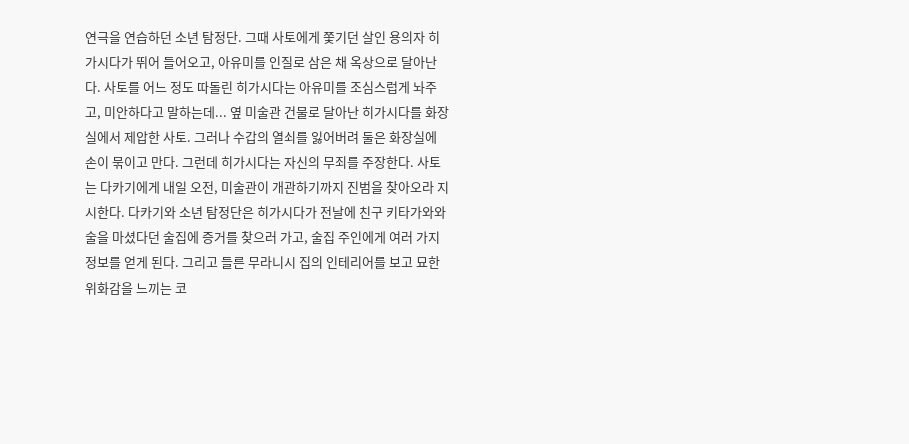연극을 연습하던 소년 탐정단. 그때 사토에게 쫓기던 살인 용의자 히가시다가 뛰어 들어오고, 아유미를 인질로 삼은 채 옥상으로 달아난다. 사토를 어느 정도 따돌린 히가시다는 아유미를 조심스럽게 놔주고, 미안하다고 말하는데... 옆 미술관 건물로 달아난 히가시다를 화장실에서 제압한 사토. 그러나 수갑의 열쇠를 잃어버려 둘은 화장실에 손이 묶이고 만다. 그런데 히가시다는 자신의 무죄를 주장한다. 사토는 다카기에게 내일 오전, 미술관이 개관하기까지 진범을 찾아오라 지시한다. 다카기와 소년 탐정단은 히가시다가 전날에 친구 키타가와와 술을 마셨다던 술집에 증거를 찾으러 가고, 술집 주인에게 여러 가지 정보를 얻게 된다. 그리고 들른 무라니시 집의 인테리어를 보고 묘한 위화감을 느끼는 코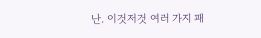난. 이것저것 여러 가지 패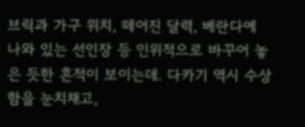브릭과 가구 위치, 떼어진 달력, 베란다에 나와 있는 선인장 등 인위적으로 바꾸어 놓은 듯한 흔적이 보이는데. 다카기 역시 수상함을 눈치채고,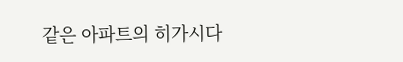같은 아파트의 히가시다